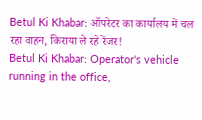Betul Ki Khabar: ऑपरेटर का कार्यालय में चल रहा वाहन, किराया ले रहे रेंजर!
Betul Ki Khabar: Operator's vehicle running in the office,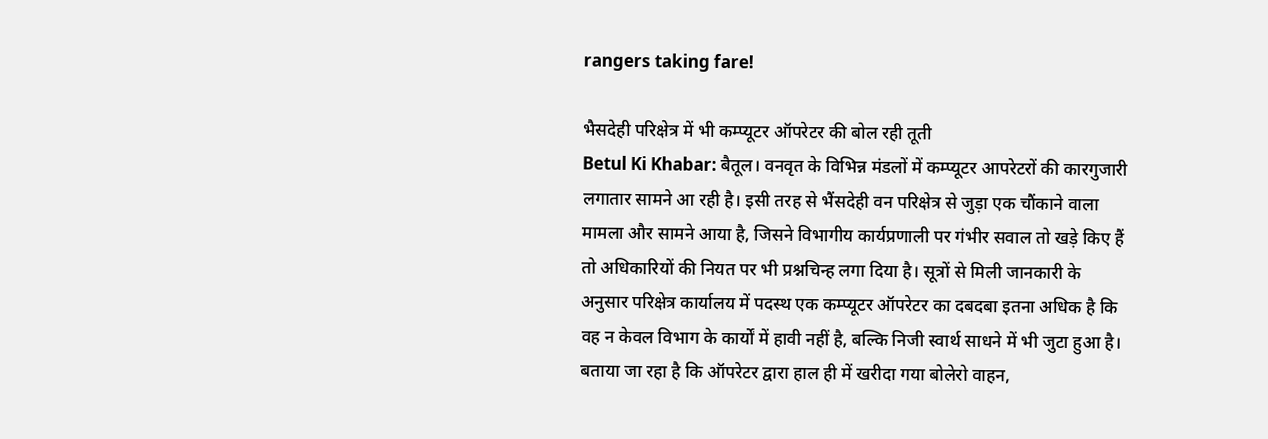rangers taking fare!

भैसदेही परिक्षेत्र में भी कम्प्यूटर ऑपरेटर की बोल रही तूती
Betul Ki Khabar: बैतूल। वनवृत के विभिन्न मंडलों में कम्प्यूटर आपरेटरों की कारगुजारी लगातार सामने आ रही है। इसी तरह से भैंसदेही वन परिक्षेत्र से जुड़ा एक चौंकाने वाला मामला और सामने आया है, जिसने विभागीय कार्यप्रणाली पर गंभीर सवाल तो खड़े किए हैं तो अधिकारियों की नियत पर भी प्रश्नचिन्ह लगा दिया है। सूत्रों से मिली जानकारी के अनुसार परिक्षेत्र कार्यालय में पदस्थ एक कम्प्यूटर ऑपरेटर का दबदबा इतना अधिक है कि वह न केवल विभाग के कार्यों में हावी नहीं है, बल्कि निजी स्वार्थ साधने में भी जुटा हुआ है। बताया जा रहा है कि ऑपरेटर द्वारा हाल ही में खरीदा गया बोलेरो वाहन,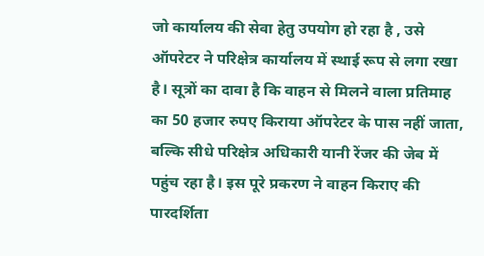जो कार्यालय की सेवा हेतु उपयोग हो रहा है , उसे ऑपरेटर ने परिक्षेत्र कार्यालय में स्थाई रूप से लगा रखा है। सूत्रों का दावा है कि वाहन से मिलने वाला प्रतिमाह का 50 हजार रुपए किराया ऑपरेटर के पास नहीं जाता, बल्कि सीधे परिक्षेत्र अधिकारी यानी रेंजर की जेब में पहुंच रहा है। इस पूरे प्रकरण ने वाहन किराए की पारदर्शिता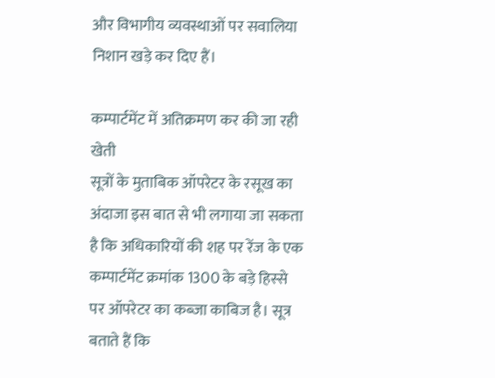और विभागीय व्यवस्थाओं पर सवालिया निशान खड़े कर दिए हैं।

कम्पार्टमेंट में अतिक्रमण कर की जा रही खेती
सूत्रों के मुताबिक ऑपरेटर के रसूख का अंदाजा इस बात से भी लगाया जा सकता है कि अधिकारियों की शह पर रेंज के एक कम्पार्टमेंट क्रमांक 1300 के बड़े हिस्से पर ऑपरेटर का कब्जा काबिज है। सूत्र बताते हैं कि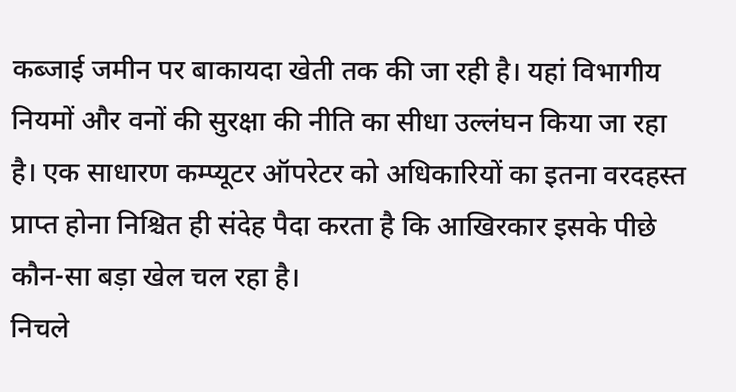कब्जाई जमीन पर बाकायदा खेती तक की जा रही है। यहां विभागीय नियमों और वनों की सुरक्षा की नीति का सीधा उल्लंघन किया जा रहा है। एक साधारण कम्प्यूटर ऑपरेटर को अधिकारियों का इतना वरदहस्त प्राप्त होना निश्चित ही संदेह पैदा करता है कि आखिरकार इसके पीछे कौन-सा बड़ा खेल चल रहा है।
निचले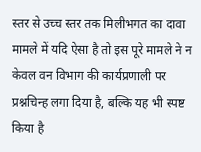स्तर से उच्च स्तर तक मिलीभगत का दावा
मामले में यदि ऐसा है तो इस पूरे मामले ने न केवल वन विभाग की कार्यप्रणाली पर प्रश्नचिन्ह लगा दिया है, बल्कि यह भी स्पष्ट किया है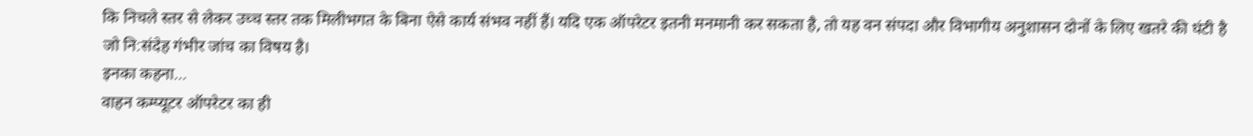कि निचले स्तर से लेकर उच्च स्तर तक मिलीभगत के बिना ऐसे कार्य संभव नहीं हैं। यदि एक ऑपरेटर इतनी मनमानी कर सकता है, तो यह वन संपदा और विभागीय अनुशासन दोनों के लिए खतरे की घंटी है जो नि:संदेह गंभीर जांच का विषय है।
इनका कहना…
वाहन कम्प्यूटर ऑपरेटर का ही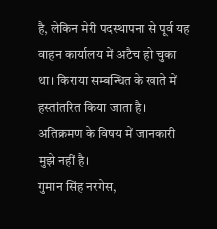है, लेकिन मेरी पदस्थापना से पूर्व यह वाहन कार्यालय में अटैच हो चुका था। किराया सम्बन्धित के खाते में हस्तांतरित किया जाता है। अतिक्रमण के विषय में जानकारी मुझे नहीं है।
गुमान सिंह नरगेस,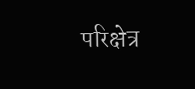परिक्षेत्र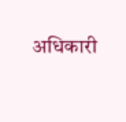अधिकारी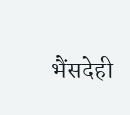भैंसदेही